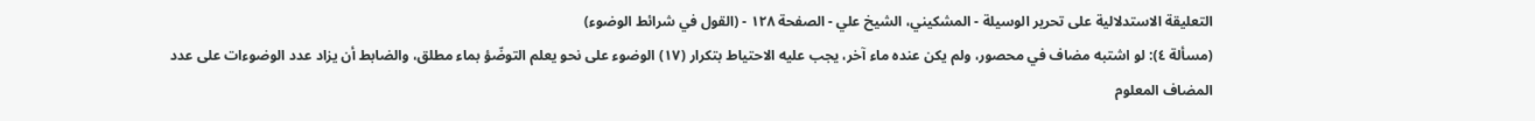التعليقة الاستدلالية على تحرير الوسيلة - المشكيني، الشيخ علي - الصفحة ١٢٨ - (القول في شرائط الوضوء)
(مسألة ٤): لو اشتبه مضاف في محصور، ولم يكن عنده ماء آخر، يجب عليه الاحتياط بتكرار (١٧) الوضوء على نحو يعلم التوضّؤ بماء مطلق، والضابط أن يزاد عدد الوضوءات على عدد المضاف المعلوم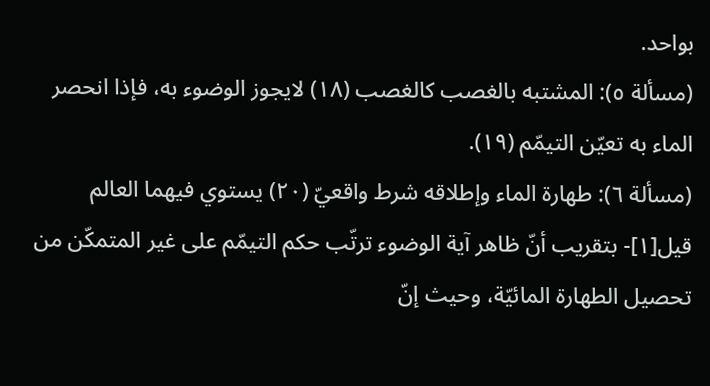بواحد.
(مسألة ٥): المشتبه بالغصب كالغصب (١٨) لايجوز الوضوء به، فإذا انحصر الماء به تعيّن التيمّم (١٩).
(مسألة ٦): طهارة الماء وإطلاقه شرط واقعيّ (٢٠) يستوي فيهما العالم
قيل[١]- بتقريب أنّ ظاهر آية الوضوء ترتّب حكم التيمّم على غير المتمكّن من تحصيل الطهارة المائيّة، وحيث إنّ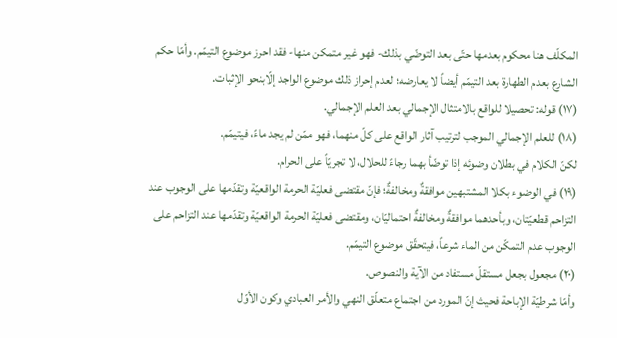المكلّف هنا محكوم بعدمها حتّى بعد التوضّي بذلك- فهو غير متمكن منها- فقد احرز موضوع التيمّم. وأمّا حكم الشارع بعدم الطهارة بعد التيمّم أيضاً لا يعارضه؛ لعدم إحراز ذلك موضوع الواجد إلّابنحو الإثبات.
(١٧) قوله: تحصيلا للواقع بالامتثال الإجمالي بعد العلم الإجمالي.
(١٨) للعلم الإجمالي الموجب لترتيب آثار الواقع على كلّ منهما، فهو ممّن لم يجد ماءً، فيتيمّم.
لكنّ الكلام في بطلان وضوئه إذا توضّأ بهما رجاءً للحلال، لا تجريّاً على الحرام.
(١٩) في الوضوء بكلا المشتبهين موافقةٌ ومخالفةٌ؛ فإنّ مقتضى فعليّة الحرمة الواقعيّة وتقدّمها على الوجوب عند التزاحم قطعيّتان، وبأحدهما موافقةٌ ومخالفةٌ احتماليّان، ومقتضى فعليّة الحرمة الواقعيّة وتقدّمها عند التزاحم على الوجوب عدم التمكّن من الماء شرعاً، فيتحقّق موضوع التيمّم.
(٢٠) مجعول بجعل مستقلّ مستفاد من الآية والنصوص.
وأمّا شرطيّة الإباحة فحيث إنّ المورد من اجتماع متعلّق النهي والأمر العبادي وكون الأوّل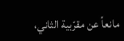مانعاً عن مقرّبية الثاني،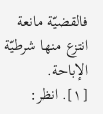فالقضيّة مانعة انتزع منها شرطيّة الإباحة.
[١]. انظر: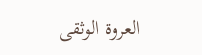العروة الوثقى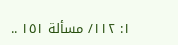١: ١١٢/ مسألة ١٥١ ..